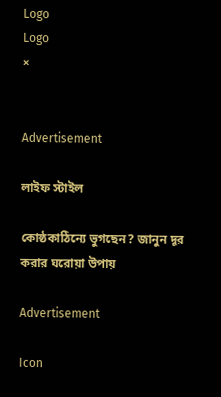Logo
Logo
×


Advertisement

লাইফ স্টাইল

কোষ্ঠকাঠিন্যে ভুগছেন? জানুন দূর করার ঘরোয়া উপায়

Advertisement

Icon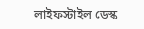লাইফস্টাইল ডেস্ক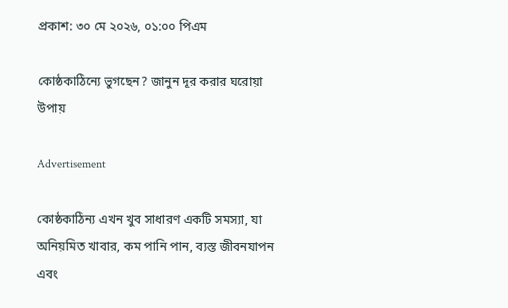প্রকাশ: ৩০ মে ২০২৬, ০১:০০ পিএম

কোষ্ঠকাঠিন্যে ভুগছেন? জানুন দূর করার ঘরোয়া উপায়

Advertisement

কোষ্ঠকাঠিন্য এখন খুব সাধারণ একটি সমস্যা, যা অনিয়মিত খাবার, কম পানি পান, ব্যস্ত জীবনযাপন এবং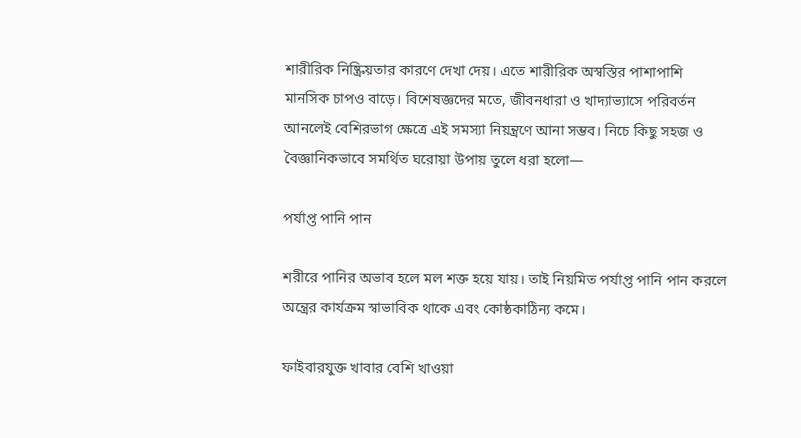শারীরিক নিষ্ক্রিয়তার কারণে দেখা দেয়। এতে শারীরিক অস্বস্তির পাশাপাশি মানসিক চাপও বাড়ে। বিশেষজ্ঞদের মতে, জীবনধারা ও খাদ্যাভ্যাসে পরিবর্তন আনলেই বেশিরভাগ ক্ষেত্রে এই সমস্যা নিয়ন্ত্রণে আনা সম্ভব। নিচে কিছু সহজ ও বৈজ্ঞানিকভাবে সমর্থিত ঘরোয়া উপায় তুলে ধরা হলো—

পর্যাপ্ত পানি পান

শরীরে পানির অভাব হলে মল শক্ত হয়ে যায়। তাই নিয়মিত পর্যাপ্ত পানি পান করলে অন্ত্রের কার্যক্রম স্বাভাবিক থাকে এবং কোষ্ঠকাঠিন্য কমে।

ফাইবারযুক্ত খাবার বেশি খাওয়া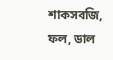শাকসবজি, ফল, ডাল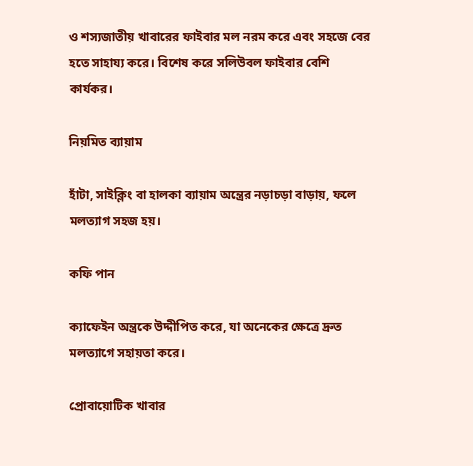ও শস্যজাতীয় খাবারের ফাইবার মল নরম করে এবং সহজে বের হতে সাহায্য করে। বিশেষ করে সলিউবল ফাইবার বেশি কার্যকর।

নিয়মিত ব্যায়াম

হাঁটা, সাইক্লিং বা হালকা ব্যায়াম অন্ত্রের নড়াচড়া বাড়ায়, ফলে মলত্যাগ সহজ হয়।

কফি পান

ক্যাফেইন অন্ত্রকে উদ্দীপিত করে, যা অনেকের ক্ষেত্রে দ্রুত মলত্যাগে সহায়তা করে।

প্রোবায়োটিক খাবার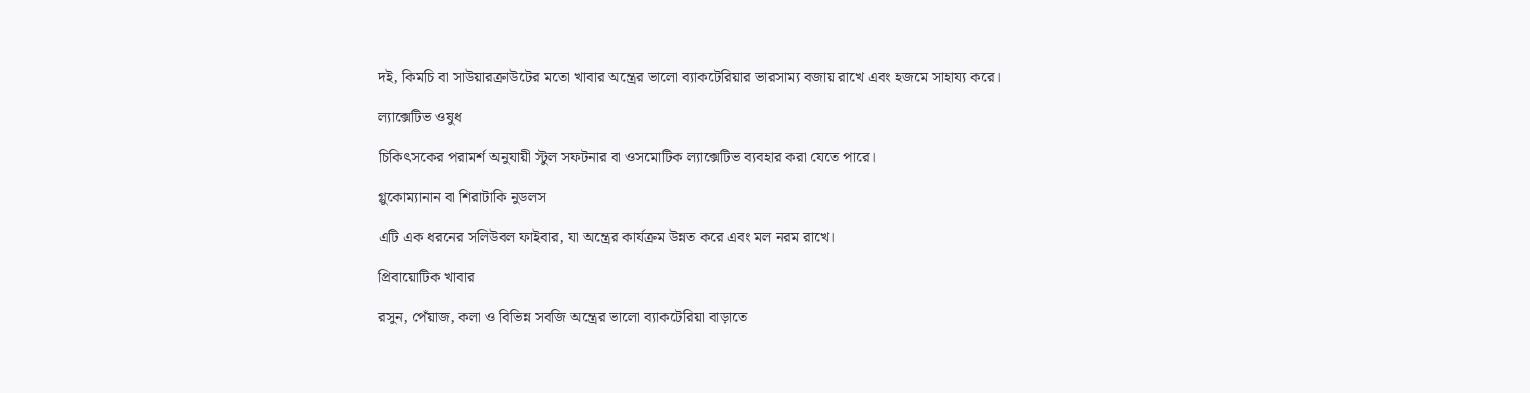দই, কিমচি বা সাউয়ারক্রাউটের মতো খাবার অন্ত্রের ভালো ব্যাকটেরিয়ার ভারসাম্য বজায় রাখে এবং হজমে সাহায্য করে।

ল্যাক্সেটিভ ওষুধ

চিকিৎসকের পরামর্শ অনুযায়ী স্টুল সফটনার বা ওসমোটিক ল্যাক্সেটিভ ব্যবহার করা যেতে পারে।

গ্লুকোম্যানান বা শিরাটাকি নুডলস

এটি এক ধরনের সলিউবল ফাইবার, যা অন্ত্রের কার্যক্রম উন্নত করে এবং মল নরম রাখে।

প্রিবায়োটিক খাবার

রসুন, পেঁয়াজ, কলা ও বিভিন্ন সবজি অন্ত্রের ভালো ব্যাকটেরিয়া বাড়াতে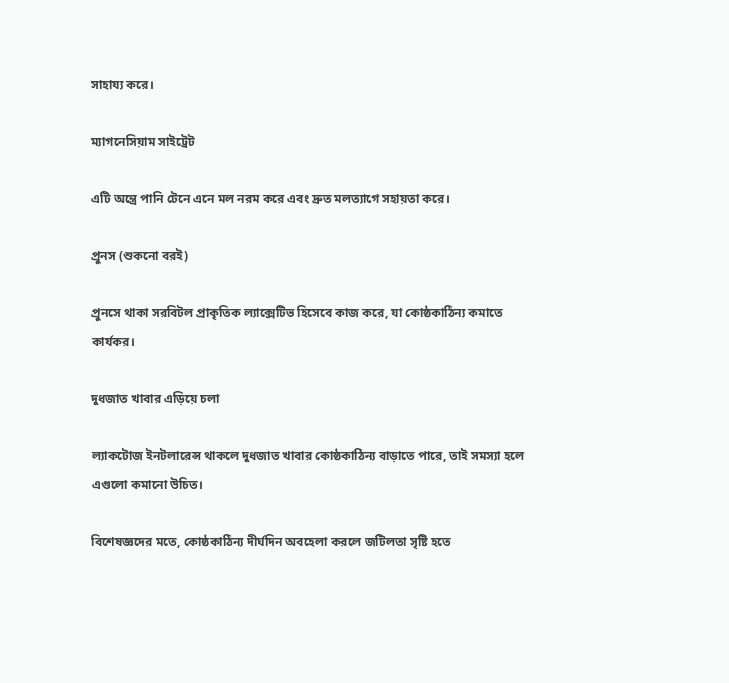সাহায্য করে।

ম্যাগনেসিয়াম সাইট্রেট

এটি অন্ত্রে পানি টেনে এনে মল নরম করে এবং দ্রুত মলত্যাগে সহায়তা করে।

প্রুনস (শুকনো বরই)

প্রুনসে থাকা সরবিটল প্রাকৃতিক ল্যাক্সেটিভ হিসেবে কাজ করে, যা কোষ্ঠকাঠিন্য কমাতে কার্যকর।

দুধজাত খাবার এড়িয়ে চলা

ল্যাকটোজ ইনটলারেন্স থাকলে দুধজাত খাবার কোষ্ঠকাঠিন্য বাড়াতে পারে, তাই সমস্যা হলে এগুলো কমানো উচিত।

বিশেষজ্ঞদের মতে, কোষ্ঠকাঠিন্য দীর্ঘদিন অবহেলা করলে জটিলতা সৃষ্টি হতে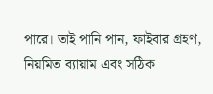পারে। তাই পানি পান, ফাইবার গ্রহণ, নিয়মিত ব্যায়াম এবং সঠিক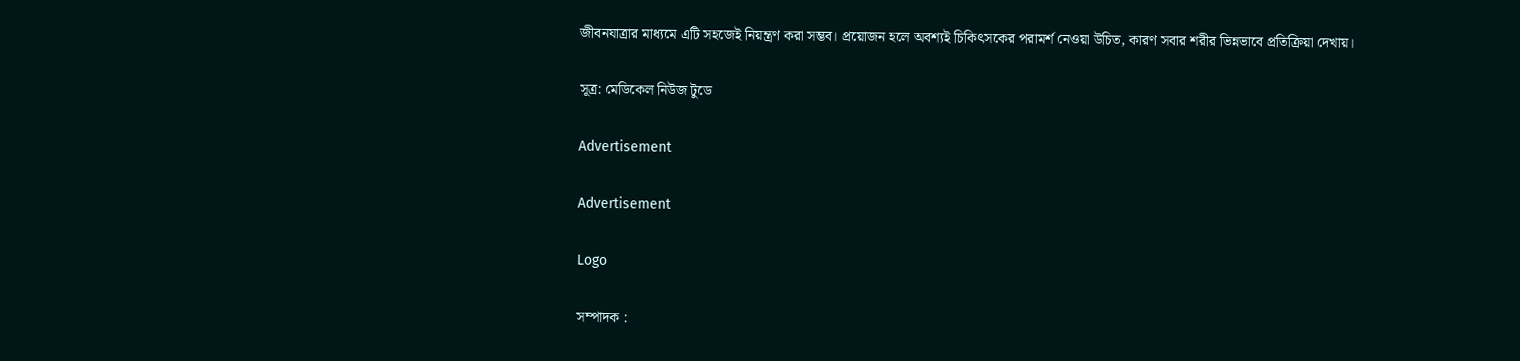জীবনযাত্রার মাধ্যমে এটি সহজেই নিয়ন্ত্রণ করা সম্ভব। প্রয়োজন হলে অবশ্যই চিকিৎসকের পরামর্শ নেওয়া উচিত, কারণ সবার শরীর ভিন্নভাবে প্রতিক্রিয়া দেখায়।

সূত্র: মেডিকেল নিউজ টুডে

Advertisement

Advertisement

Logo

সম্পাদক :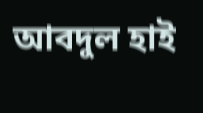আবদুল হাই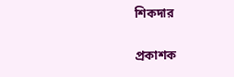শিকদার

প্রকাশক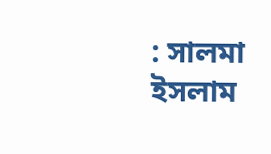: সালমা ইসলাম